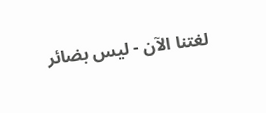لغتنا الآن - ليس بضائر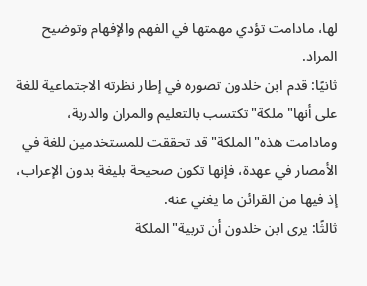لها، مادامت تؤدي مهمتها في الفهم والإفهام وتوضيح المراد.
ثانيًا: قدم ابن خلدون تصوره في إطار نظرته الاجتماعية للغة على أنها"ملكة"تكتسب بالتعليم والمران والدربة، ومادامت هذه"الملكة"قد تحققت للمستخدمين للغة في الأمصار في عهدة، فإنها تكون صحيحة بليغة بدون الإعراب، إذ فيها من القرائن ما يغني عنه.
ثالثًا: يرى ابن خلدون أن تربية"الملكة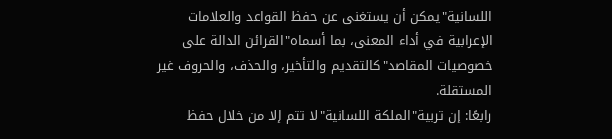اللسانية"يمكن أن يستغنى عن حفظ القواعد والعلامات الإعرابية في أداء المعنى، بما أسماه"القرائن الدالة على خصوصيات المقاصد"كالتقديم والتأخير، والحذف، والحروف غير المستقلة.
رابعًا: إن تربية"الملكة اللسانية"لا تتم إلا من خلال حفظ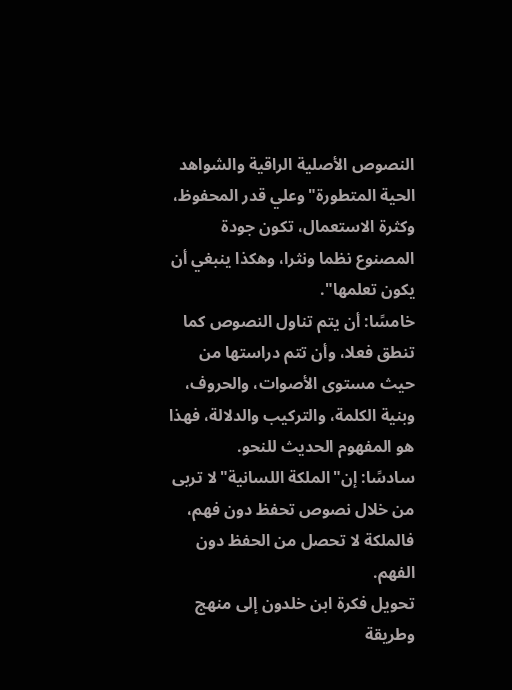النصوص الأصلية الراقية والشواهد الحية المتطورة"وعلي قدر المحفوظ، وكثرة الاستعمال، تكون جودة المصنوع نظما ونثرا، وهكذا ينبغي أن يكون تعلمها".
خامسًا: أن يتم تناول النصوص كما تنطق فعلا، وأن تتم دراستها من حيث مستوى الأصوات، والحروف، وبنية الكلمة، والتركيب والدلالة، فهذا هو المفهوم الحديث للنحو.
سادسًا: إن"الملكة اللسانية"لا تربى من خلال نصوص تحفظ دون فهم، فالملكة لا تحصل من الحفظ دون الفهم.
تحويل فكرة ابن خلدون إلى منهج وطريقة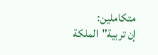متكاملين:
إن تربية"الملكة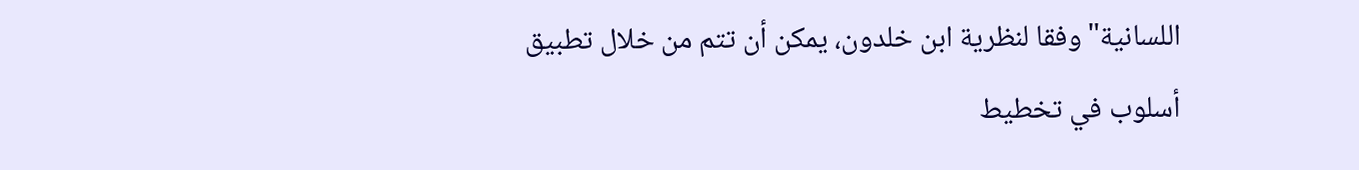اللسانية"وفقا لنظرية ابن خلدون، يمكن أن تتم من خلال تطبيق أسلوب في تخطيط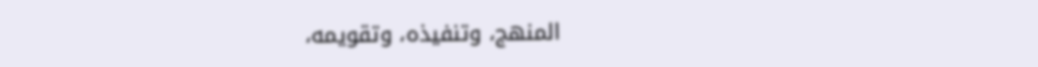المنهج، وتنفيذه، وتقويمه،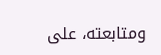ومتابعته، على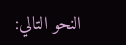النحو التالي: